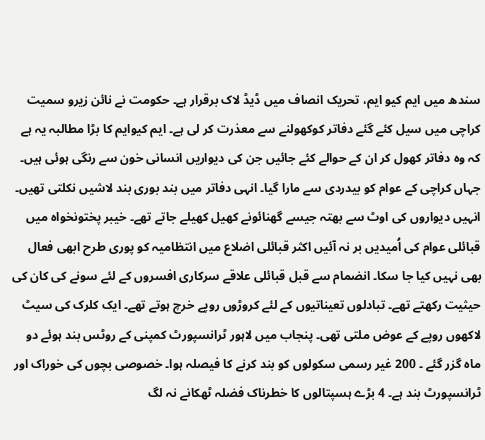سندھ میں ایم کیو ایم، تحریک انصاف میں ڈیڈ لاک برقرار ہے۔ حکومت نے نائن زیرو سمیت کراچی میں سیل کئے گئے دفاتر کوکھولنے سے معذرت کر لی ہے۔ ایم کیوایم کا بڑا مطالبہ یہ ہے کہ وہ دفاتر کھول کر ان کے حوالے کئے جائیں جن کی دیواریں انسانی خون سے رنگی ہوئی ہیں۔ جہاں کراچی کے عوام کو بیدردی سے مارا گیا۔ انہی دفاتر میں بند بوری بند لاشیں نکلتی تھیں۔ انہیں دیواروں کی اوٹ سے بھتہ جیسے گھنائونے کھیل کھیلے جاتے تھے۔ خیبر پختونخواہ میں قبائلی عوام کی اُمیدیں بر نہ آئیں اکثر قبائلی اضلاع میں انتظامیہ کو پوری طرح ابھی فعال بھی نہیں کیا جا سکا۔ انضمام سے قبل قبائلی علاقے سرکاری افسروں کے لئے سونے کی کان کی حیثیت رکھتے تھے۔ تبادلوں تعیناتیوں کے لئے کروڑوں روپے خرچ ہوتے تھے۔ ایک کلرک کی سیٹ لاکھوں روپے کے عوض ملتی تھی۔ پنجاب میں لاہور ٹرانسپورٹ کمپنی کے روٹس بند ہوئے دو ماہ گزر گئے ۔ 200 غیر رسمی سکولوں کو بند کرنے کا فیصلہ ہوا۔ خصوصی بچوں کی خوراک اور ٹرانسپورٹ بند ہے۔ 4 بڑے ہسپتالوں کا خطرناک فضلہ ٹھکانے نہ لگ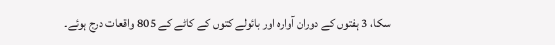سکا، 3 ہفتوں کے دوران آوارہ اور بائولے کتوں کے کاٹے کے 805 واقعات درج ہوئے۔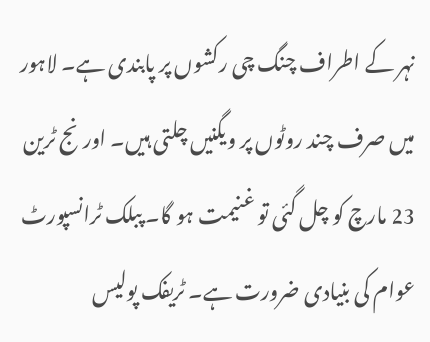نہر کے اطراف چنگ چی رکشوں پر پابندی ہے۔ لاہور میں صرف چند روٹوں پر ویگنیں چلتی ہیں۔ اورنج ٹرین 23 مارچ کو چل گئی تو غنیمت ہو گا۔ پبلک ٹرانسپورٹ عوام کی بنیادی ضرورت ہے۔ ٹریفک پولیس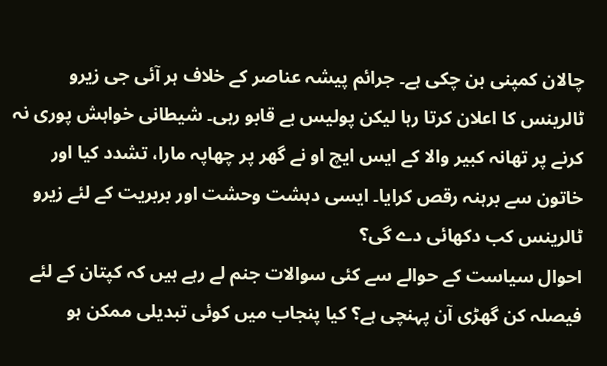چالان کمپنی بن چکی ہے۔ جرائم پیشہ عناصر کے خلاف ہر آئی جی زیرو ٹالرینس کا اعلان کرتا رہا لیکن پولیس بے قابو رہی۔ شیطانی خواہش پوری نہ کرنے پر تھانہ کبیر والا کے ایس ایچ او نے گھر پر چھاپہ مارا، تشدد کیا اور خاتون سے برہنہ رقص کرایا۔ ایسی دہشت وحشت اور بربریت کے لئے زیرو ٹالرینس کب دکھائی دے گی؟
احوال سیاست کے حوالے سے کئی سوالات جنم لے رہے ہیں کہ کپتان کے لئے فیصلہ کن گھڑی آن پہنچی ہے؟ کیا پنجاب میں کوئی تبدیلی ممکن ہو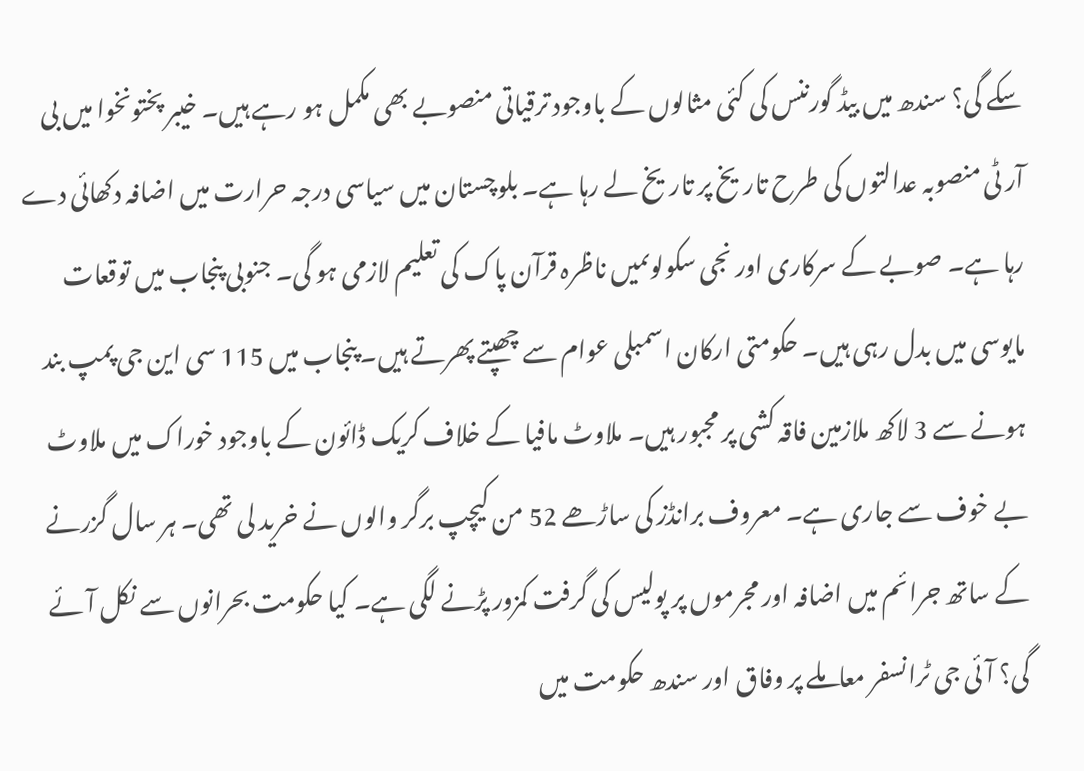سکے گی؟ سندھ میں بیڈ گورننس کی کئی مثالوں کے باوجود ترقیاتی منصوبے بھی مکمل ہو رہے ہیں۔ خیبر پختونخوا میں بی آر ٹی منصوبہ عدالتوں کی طرح تاریخ پر تاریخ لے رہا ہے۔ بلوچستان میں سیاسی درجہ حرارت میں اضافہ دکھائی دے رہا ہے۔ صوبے کے سرکاری اور نجی سکولوںمیں ناظرہ قرآن پاک کی تعلیم لازمی ہو گی۔ جنوبی پنجاب میں توقعات مایوسی میں بدل رہی ہیں۔ حکومتی ارکان اسمبلی عوام سے چھپتے پھرتے ہیں۔ پنجاب میں 115 سی این جی پمپ بند ہونے سے 3 لاکھ ملازمین فاقہ کشی پر مجبور ہیں۔ ملاوٹ مافیا کے خلاف کریک ڈائون کے باوجود خوراک میں ملاوٹ بے خوف سے جاری ہے۔ معروف برانڈز کی ساڑھے 52 من کیچپ برگر والوں نے خرید لی تھی۔ ہر سال گزرنے کے ساتھ جرائم میں اضافہ اور مجرموں پر پولیس کی گرفت کمزور پڑنے لگی ہے۔ کیا حکومت بحرانوں سے نکل آئے گی؟ آئی جی ٹرانسفر معاملے پر وفاق اور سندھ حکومت میں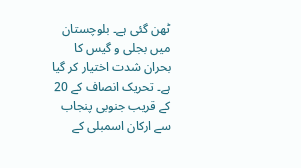ٹھن گئی ہے۔ بلوچستان میں بجلی و گیس کا بحران شدت اختیار کر گیا ہے۔ تحریک انصاف کے 20 کے قریب جنوبی پنجاب سے ارکان اسمبلی کے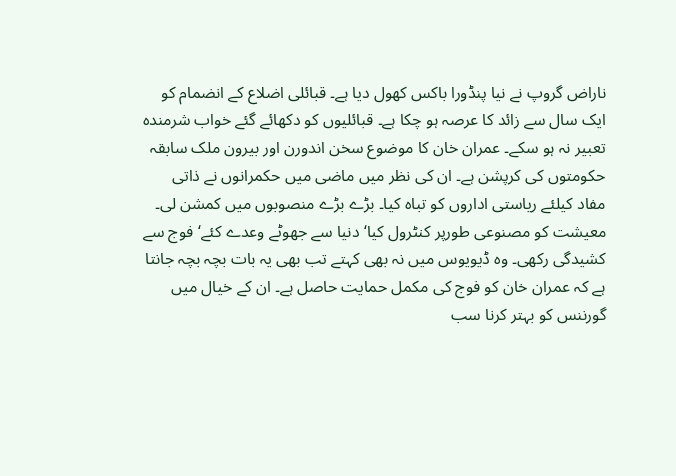ناراض گروپ نے نیا پنڈورا باکس کھول دیا ہے۔ قبائلی اضلاع کے انضمام کو ایک سال سے زائد کا عرصہ ہو چکا ہے۔ قبائلیوں کو دکھائے گئے خواب شرمندہ تعبیر نہ ہو سکے۔ عمران خان کا موضوع سخن اندورن اور بیرون ملک سابقہ حکومتوں کی کرپشن ہے۔ ان کی نظر میں ماضی میں حکمرانوں نے ذاتی مفاد کیلئے ریاستی اداروں کو تباہ کیا۔ بڑے بڑے منصوبوں میں کمشن لی۔ معیشت کو مصنوعی طورپر کنٹرول کیا‘ دنیا سے جھوٹے وعدے کئے‘ فوج سے کشیدگی رکھی۔ وہ ڈیویوس میں نہ بھی کہتے تب بھی یہ بات بچہ بچہ جانتا ہے کہ عمران خان کو فوج کی مکمل حمایت حاصل ہے۔ ان کے خیال میں گورننس کو بہتر کرنا سب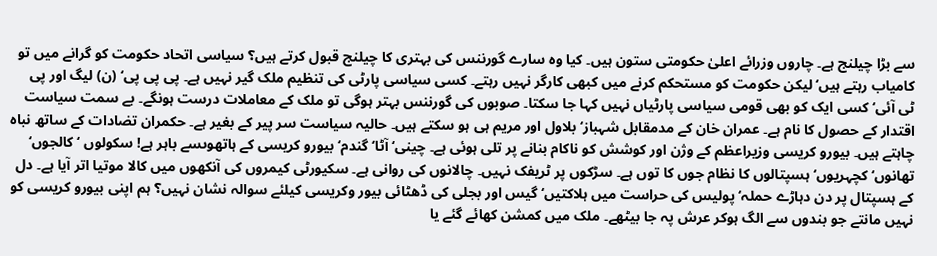سے بڑا چیلنج ہے۔ چاروں وزرائے اعلیٰ حکومتی ستون ہیں۔ کیا وہ سارے گورننس کی بہتری کا چیلنج قبول کرتے ہیں؟ سیاسی اتحاد حکومت کو گرانے میں تو کامیاب رہتے ہیں‘ لیکن حکومت کو مستحکم کرنے میں کبھی کارگر نہیں رہتے۔ کسی سیاسی پارٹی کی تنظیم ملک گیر نہیں ہے۔ پی پی پی‘ (ن) لیگ اور پی ٹی آئی‘ کسی ایک کو بھی قومی سیاسی پارٹیاں نہیں کہا جا سکتا۔ صوبوں کی گورننس بہتر ہوگی تو ملک کے معاملات درست ہونگے۔ بے سمت سیاست اقتدار کے حصول کا نام ہے۔ عمران خان کے مدمقابل شہباز‘ بلاول اور مریم ہی ہو سکتے ہیں۔ حالیہ سیاست سر پیر کے بغیر ہے۔ حکمران تضادات کے ساتھ نباہ چاہتے ہیں۔ بیورو کریسی وزیراعظم کے وژن اور کوشش کو ناکام بنانے پر تلی ہوئی ہے۔ چینی‘ آٹا‘ گندم‘ بیورو کریسی کے ہاتھوںسے باہر ہے! سکولوں ‘ کالجوں‘ تھانوں‘ کچہریوں‘ہسپتالوں کا نظام جوں کا توں ہے۔ سڑکوں پر ٹریفک نہیں۔ چالانوں کی روانی ہے۔ سکیورٹی کیمروں کی آنکھوں میں کالا موتیا اتر آیا ہے۔ دل کے ہسپتال پر دن دہاڑے حملہ‘ پولیس کی حراست میں ہلاکتیں‘ گیس اور بجلی کی ڈھٹائی بیور وکریسی کیلئے سوالہ نشان نہیں؟ ہم اپنی بیورو کریسی کو نہیں مانتے جو بندوں سے الگ ہوکر عرش پہ جا بیٹھے۔ ملک میں کمشن کھائے گئے یا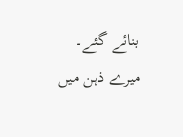بنائے گئے۔
میرے ذہن میں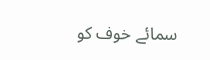سمائے خوف کو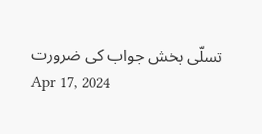تسلّی بخش جواب کی ضرورت
Apr 17, 2024